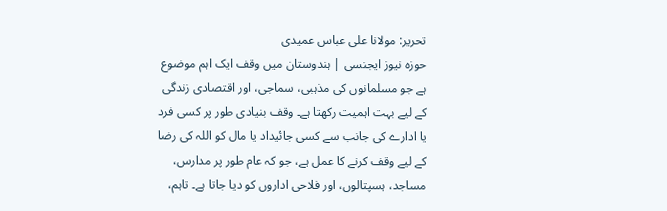تحریر: مولانا علی عباس عمیدی
حوزہ نیوز ایجنسی | ہندوستان میں وقف ایک اہم موضوع ہے جو مسلمانوں کی مذہبی، سماجی، اور اقتصادی زندگی کے لیے بہت اہمیت رکھتا ہے۔ وقف بنیادی طور پر کسی فرد یا ادارے کی جانب سے کسی جائیداد یا مال کو اللہ کی رضا کے لیے وقف کرنے کا عمل ہے، جو کہ عام طور پر مدارس، مساجد، ہسپتالوں، اور فلاحی اداروں کو دیا جاتا ہے۔ تاہم،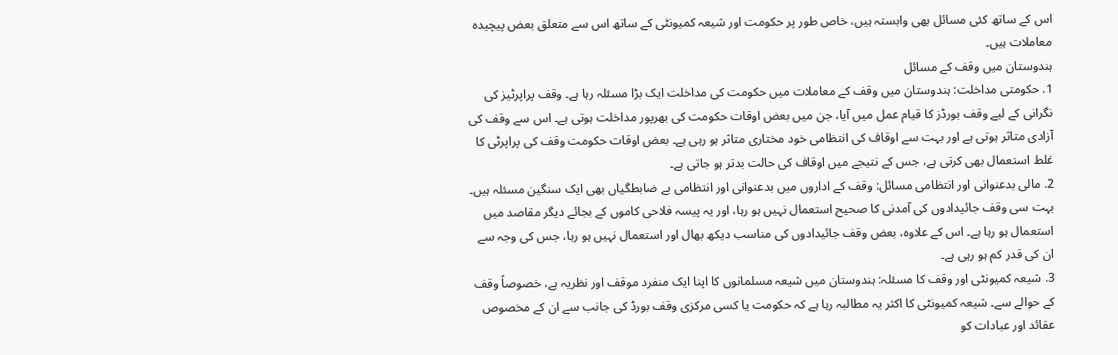اس کے ساتھ کئی مسائل بھی وابستہ ہیں، خاص طور پر حکومت اور شیعہ کمیونٹی کے ساتھ اس سے متعلق بعض پیچیدہ معاملات ہیں۔
ہندوستان میں وقف کے مسائل
1. حکومتی مداخلت: ہندوستان میں وقف کے معاملات میں حکومت کی مداخلت ایک بڑا مسئلہ رہا ہے۔ وقف پراپرٹیز کی نگرانی کے لیے وقف بورڈز کا قیام عمل میں آیا، جن میں بعض اوقات حکومت کی بھرپور مداخلت ہوتی ہے۔ اس سے وقف کی آزادی متاثر ہوتی ہے اور بہت سے اوقاف کی انتظامی خود مختاری متاثر ہو رہی ہے۔ بعض اوقات حکومت وقف کی پراپرٹی کا غلط استعمال بھی کرتی ہے، جس کے نتیجے میں اوقاف کی حالت بدتر ہو جاتی ہے۔
2. مالی بدعنوانی اور انتظامی مسائل: وقف کے اداروں میں بدعنوانی اور انتظامی بے ضابطگیاں بھی ایک سنگین مسئلہ ہیں۔ بہت سی وقف جائیدادوں کی آمدنی کا صحیح استعمال نہیں ہو رہا، اور یہ پیسہ فلاحی کاموں کے بجائے دیگر مقاصد میں استعمال ہو رہا ہے۔ اس کے علاوہ، بعض وقف جائیدادوں کی مناسب دیکھ بھال اور استعمال نہیں ہو رہا، جس کی وجہ سے ان کی قدر کم ہو رہی ہے۔
3. شیعہ کمیونٹی اور وقف کا مسئلہ: ہندوستان میں شیعہ مسلمانوں کا اپنا ایک منفرد موقف اور نظریہ ہے، خصوصاً وقف کے حوالے سے۔ شیعہ کمیونٹی کا اکثر یہ مطالبہ رہا ہے کہ حکومت یا کسی مرکزی وقف بورڈ کی جانب سے ان کے مخصوص عقائد اور عبادات کو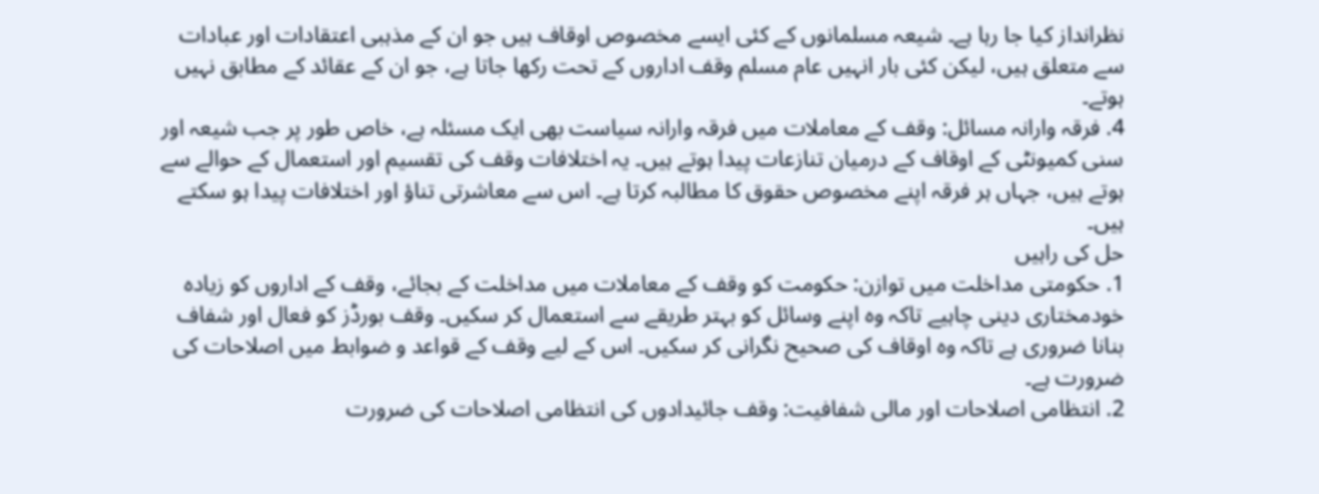نظرانداز کیا جا رہا ہے۔ شیعہ مسلمانوں کے کئی ایسے مخصوص اوقاف ہیں جو ان کے مذہبی اعتقادات اور عبادات سے متعلق ہیں، لیکن کئی بار انہیں عام مسلم وقف اداروں کے تحت رکھا جاتا ہے، جو ان کے عقائد کے مطابق نہیں ہوتے۔
4. فرقہ وارانہ مسائل: وقف کے معاملات میں فرقہ وارانہ سیاست بھی ایک مسئلہ ہے، خاص طور پر جب شیعہ اور سنی کمیونٹی کے اوقاف کے درمیان تنازعات پیدا ہوتے ہیں۔ یہ اختلافات وقف کی تقسیم اور استعمال کے حوالے سے ہوتے ہیں، جہاں ہر فرقہ اپنے مخصوص حقوق کا مطالبہ کرتا ہے۔ اس سے معاشرتی تناؤ اور اختلافات پیدا ہو سکتے ہیں۔
حل کی راہیں
1. حکومتی مداخلت میں توازن: حکومت کو وقف کے معاملات میں مداخلت کے بجائے، وقف کے اداروں کو زیادہ خودمختاری دینی چاہیے تاکہ وہ اپنے وسائل کو بہتر طریقے سے استعمال کر سکیں۔ وقف بورڈز کو فعال اور شفاف بنانا ضروری ہے تاکہ وہ اوقاف کی صحیح نگرانی کر سکیں۔ اس کے لیے وقف کے قواعد و ضوابط میں اصلاحات کی ضرورت ہے۔
2. انتظامی اصلاحات اور مالی شفافیت: وقف جائیدادوں کی انتظامی اصلاحات کی ضرورت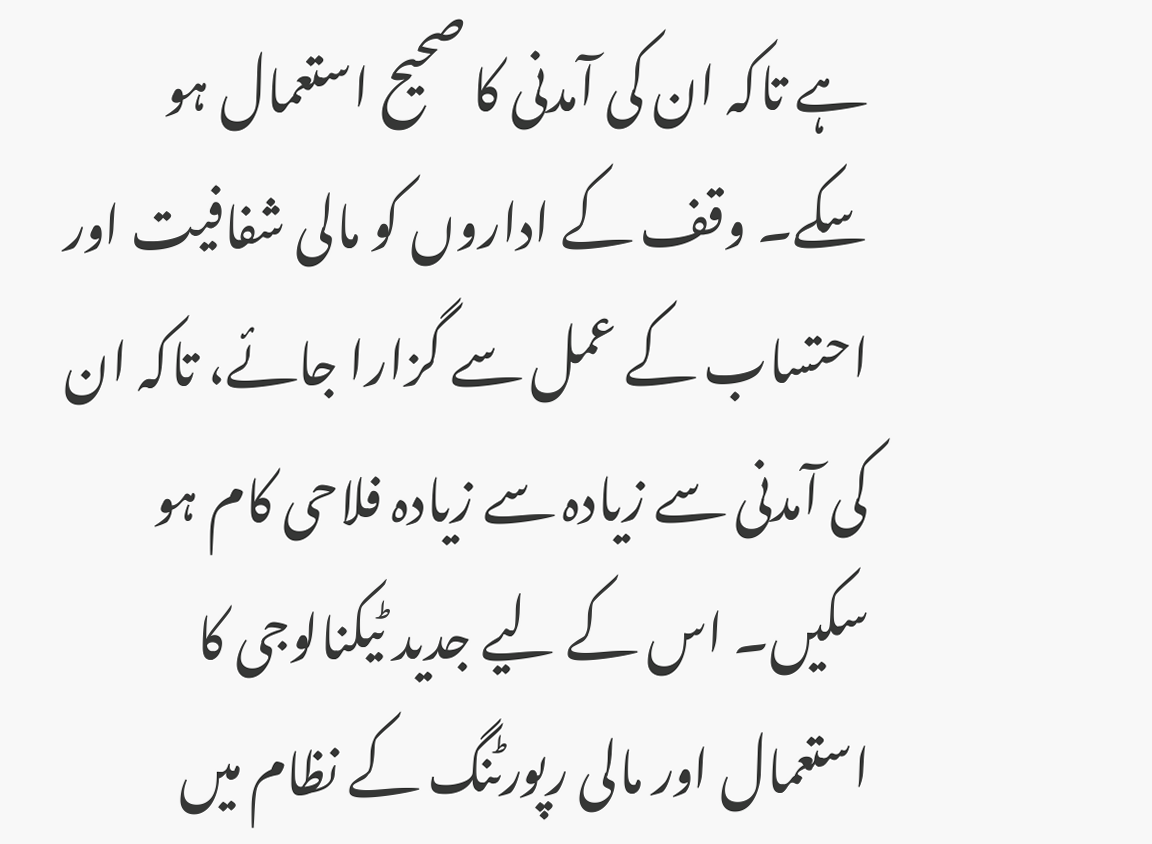ہے تاکہ ان کی آمدنی کا صحیح استعمال ہو سکے۔ وقف کے اداروں کو مالی شفافیت اور احتساب کے عمل سے گزارا جائے، تاکہ ان کی آمدنی سے زیادہ سے زیادہ فلاحی کام ہو سکیں۔ اس کے لیے جدید ٹیکنالوجی کا استعمال اور مالی رپورٹنگ کے نظام میں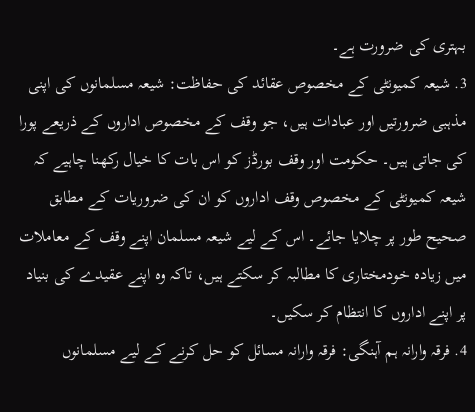بہتری کی ضرورت ہے۔
3. شیعہ کمیونٹی کے مخصوص عقائد کی حفاظت: شیعہ مسلمانوں کی اپنی مذہبی ضرورتیں اور عبادات ہیں، جو وقف کے مخصوص اداروں کے ذریعے پورا کی جاتی ہیں۔ حکومت اور وقف بورڈز کو اس بات کا خیال رکھنا چاہیے کہ شیعہ کمیونٹی کے مخصوص وقف اداروں کو ان کی ضروریات کے مطابق صحیح طور پر چلایا جائے۔ اس کے لیے شیعہ مسلمان اپنے وقف کے معاملات میں زیادہ خودمختاری کا مطالبہ کر سکتے ہیں، تاکہ وہ اپنے عقیدے کی بنیاد پر اپنے اداروں کا انتظام کر سکیں۔
4. فرقہ وارانہ ہم آہنگی: فرقہ وارانہ مسائل کو حل کرنے کے لیے مسلمانوں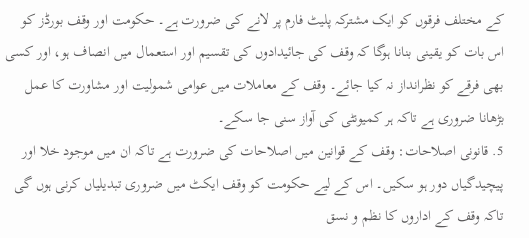کے مختلف فرقوں کو ایک مشترکہ پلیٹ فارم پر لانے کی ضرورت ہے۔ حکومت اور وقف بورڈز کو اس بات کو یقینی بنانا ہوگا کہ وقف کی جائیدادوں کی تقسیم اور استعمال میں انصاف ہو، اور کسی بھی فرقے کو نظرانداز نہ کیا جائے۔ وقف کے معاملات میں عوامی شمولیت اور مشاورت کا عمل بڑھانا ضروری ہے تاکہ ہر کمیونٹی کی آواز سنی جا سکے۔
5. قانونی اصلاحات: وقف کے قوانین میں اصلاحات کی ضرورت ہے تاکہ ان میں موجود خلا اور پیچیدگیاں دور ہو سکیں۔ اس کے لیے حکومت کو وقف ایکٹ میں ضروری تبدیلیاں کرنی ہوں گی تاکہ وقف کے اداروں کا نظم و نسق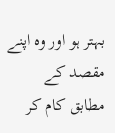بہتر ہو اور وہ اپنے مقصد کے مطابق کام کر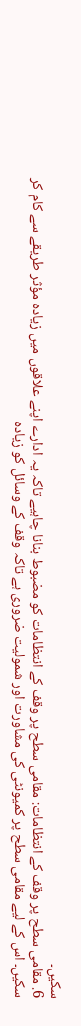سکیں۔
6. مقامی سطح پر وقف کے انتظامات: مقامی سطح پر وقف کے انتظامات کو مضبوط بنانا چاہیے تاکہ یہ ادارے اپنے علاقوں میں زیادہ مؤثر طریقے سے کام کر سکیں۔ اس کے لیے مقامی سطح پر کمیونٹی کی مشاورت اور شمولیت ضروری ہے تاکہ وقف کے وسائل کو زیادہ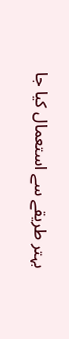بہتر طریقے سے استعمال کیا جا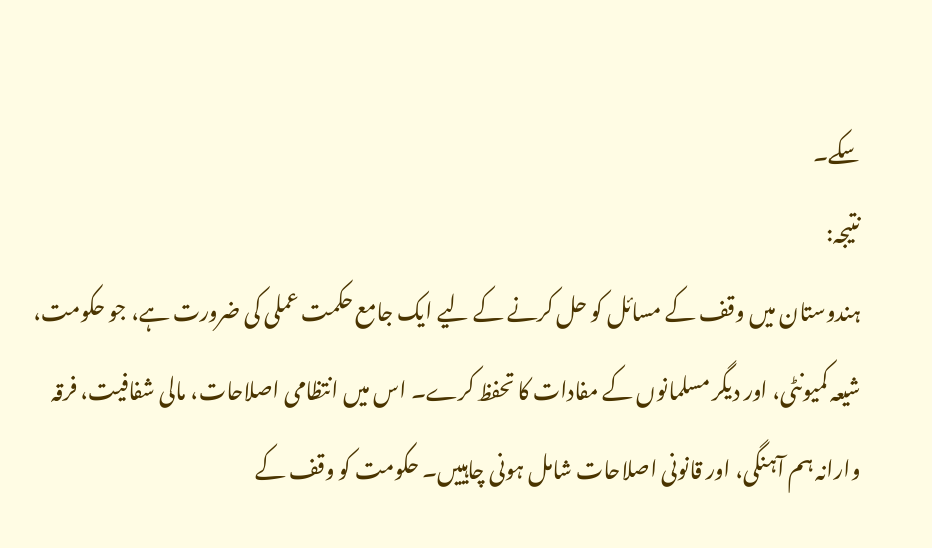سکے۔
نتیجہ:
ہندوستان میں وقف کے مسائل کو حل کرنے کے لیے ایک جامع حکمت عملی کی ضرورت ہے، جو حکومت، شیعہ کمیونٹی، اور دیگر مسلمانوں کے مفادات کا تحفظ کرے۔ اس میں انتظامی اصلاحات، مالی شفافیت، فرقہ وارانہ ہم آہنگی، اور قانونی اصلاحات شامل ہونی چاہییں۔ حکومت کو وقف کے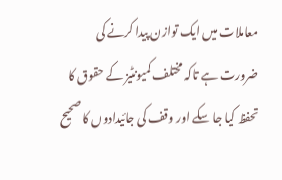معاملات میں ایک توازن پیدا کرنے کی ضرورت ہے تاکہ مختلف کمیونٹیز کے حقوق کا تحفظ کیا جا سکے اور وقف کی جائیدادوں کا صحیح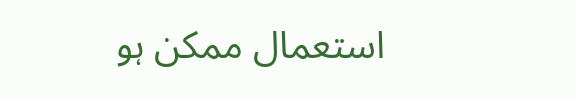استعمال ممکن ہو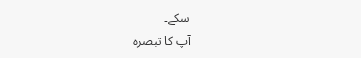سکے۔
آپ کا تبصرہ